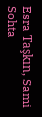Esra Taşkın, Sami Sohta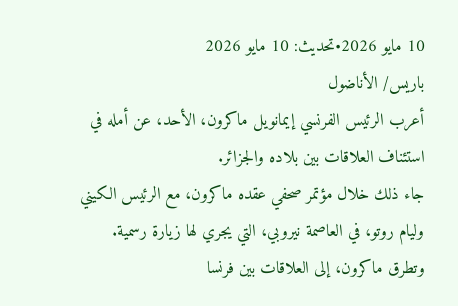10 مايو 2026•تحديث: 10 مايو 2026
باريس/ الأناضول
أعرب الرئيس الفرنسي إيمانويل ماكرون، الأحد، عن أمله في استئناف العلاقات بين بلاده والجزائر.
جاء ذلك خلال مؤتمر صحفي عقده ماكرون، مع الرئيس الكيني وليام روتو، في العاصمة نيروبي، التي يجري لها زيارة رسمية.
وتطرق ماكرون، إلى العلاقات بين فرنسا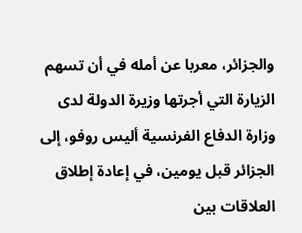والجزائر، معربا عن أمله في أن تسهم الزيارة التي أجرتها وزيرة الدولة لدى وزارة الدفاع الفرنسية أليس روفو، إلى الجزائر قبل يومين، في إعادة إطلاق العلاقات بين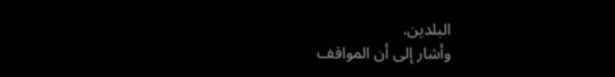البلدين.
وأشار إلى أن المواقف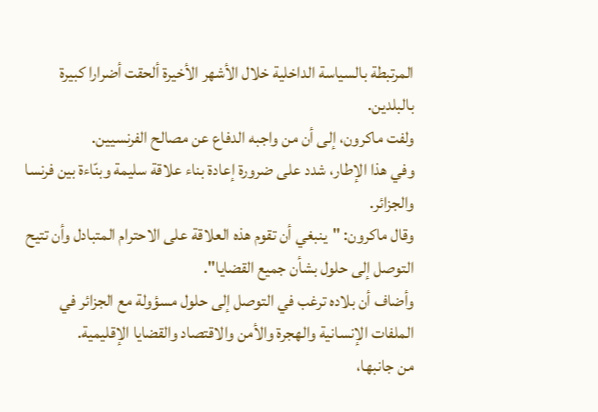المرتبطة بالسياسة الداخلية خلال الأشهر الأخيرة ألحقت أضرارا كبيرة بالبلدين.
ولفت ماكرون، إلى أن من واجبه الدفاع عن مصالح الفرنسيين.
وفي هذا الإطار، شدد على ضرورة إعادة بناء علاقة سليمة وبنّاءة بين فرنسا والجزائر.
وقال ماكرون: "ينبغي أن تقوم هذه العلاقة على الاحترام المتبادل وأن تتيح التوصل إلى حلول بشأن جميع القضايا".
وأضاف أن بلاده ترغب في التوصل إلى حلول مسؤولة مع الجزائر في الملفات الإنسانية والهجرة والأمن والاقتصاد والقضايا الإقليمية.
من جانبها،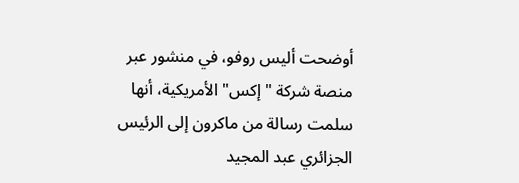أوضحت أليس روفو، في منشور عبر منصة شركة "إكس" الأمريكية، أنها سلمت رسالة من ماكرون إلى الرئيس الجزائري عبد المجيد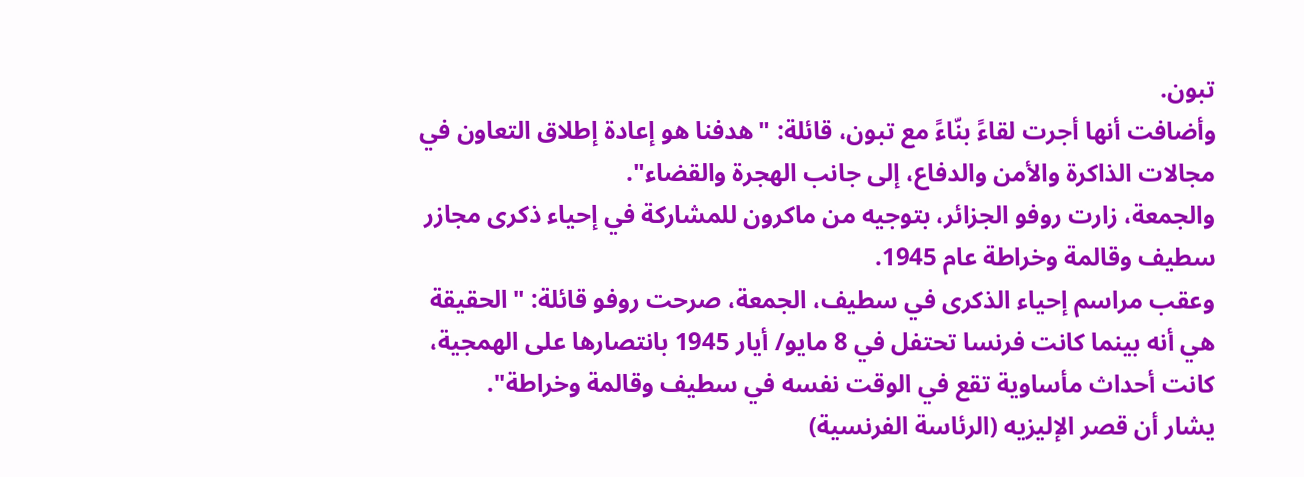تبون.
وأضافت أنها أجرت لقاءً بنّاءً مع تبون، قائلة: "هدفنا هو إعادة إطلاق التعاون في مجالات الذاكرة والأمن والدفاع، إلى جانب الهجرة والقضاء".
والجمعة، زارت روفو الجزائر، بتوجيه من ماكرون للمشاركة في إحياء ذكرى مجازر سطيف وقالمة وخراطة عام 1945.
وعقب مراسم إحياء الذكرى في سطيف، الجمعة، صرحت روفو قائلة: "الحقيقة هي أنه بينما كانت فرنسا تحتفل في 8 مايو/ أيار 1945 بانتصارها على الهمجية، كانت أحداث مأساوية تقع في الوقت نفسه في سطيف وقالمة وخراطة".
يشار أن قصر الإليزيه (الرئاسة الفرنسية)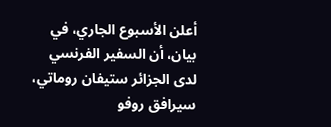أعلن الأسبوع الجاري، في بيان، أن السفير الفرنسي لدى الجزائر ستيفان روماتي، سيرافق روفو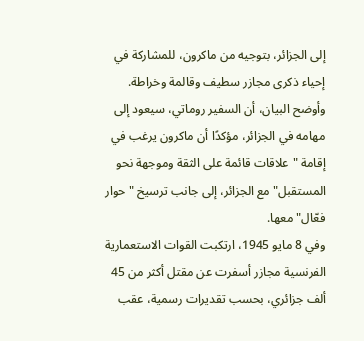إلى الجزائر، بتوجيه من ماكرون، للمشاركة في إحياء ذكرى مجازر سطيف وقالمة وخراطة.
وأوضح البيان، أن السفير روماتي، سيعود إلى مهامه في الجزائر، مؤكدًا أن ماكرون يرغب في إقامة "علاقات قائمة على الثقة وموجهة نحو المستقبل" مع الجزائر، إلى جانب ترسيخ "حوار فعّال" معها.
وفي 8 مايو 1945، ارتكبت القوات الاستعمارية الفرنسية مجازر أسفرت عن مقتل أكثر من 45 ألف جزائري، بحسب تقديرات رسمية، عقب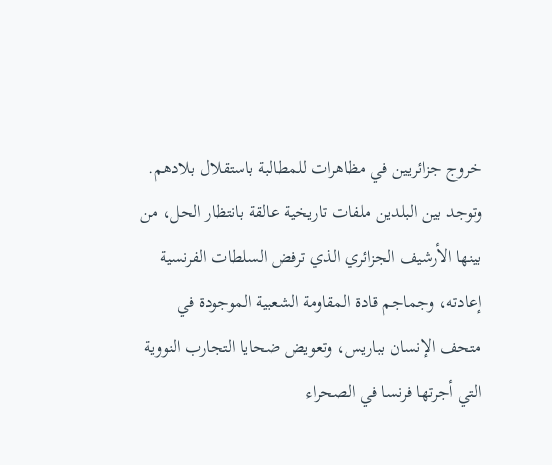خروج جزائريين في مظاهرات للمطالبة باستقلال بلادهم.
وتوجد بين البلدين ملفات تاريخية عالقة بانتظار الحل، من بينها الأرشيف الجزائري الذي ترفض السلطات الفرنسية إعادته، وجماجم قادة المقاومة الشعبية الموجودة في متحف الإنسان بباريس، وتعويض ضحايا التجارب النووية التي أجرتها فرنسا في الصحراء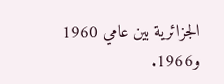الجزائرية بين عامي 1960 و1966.